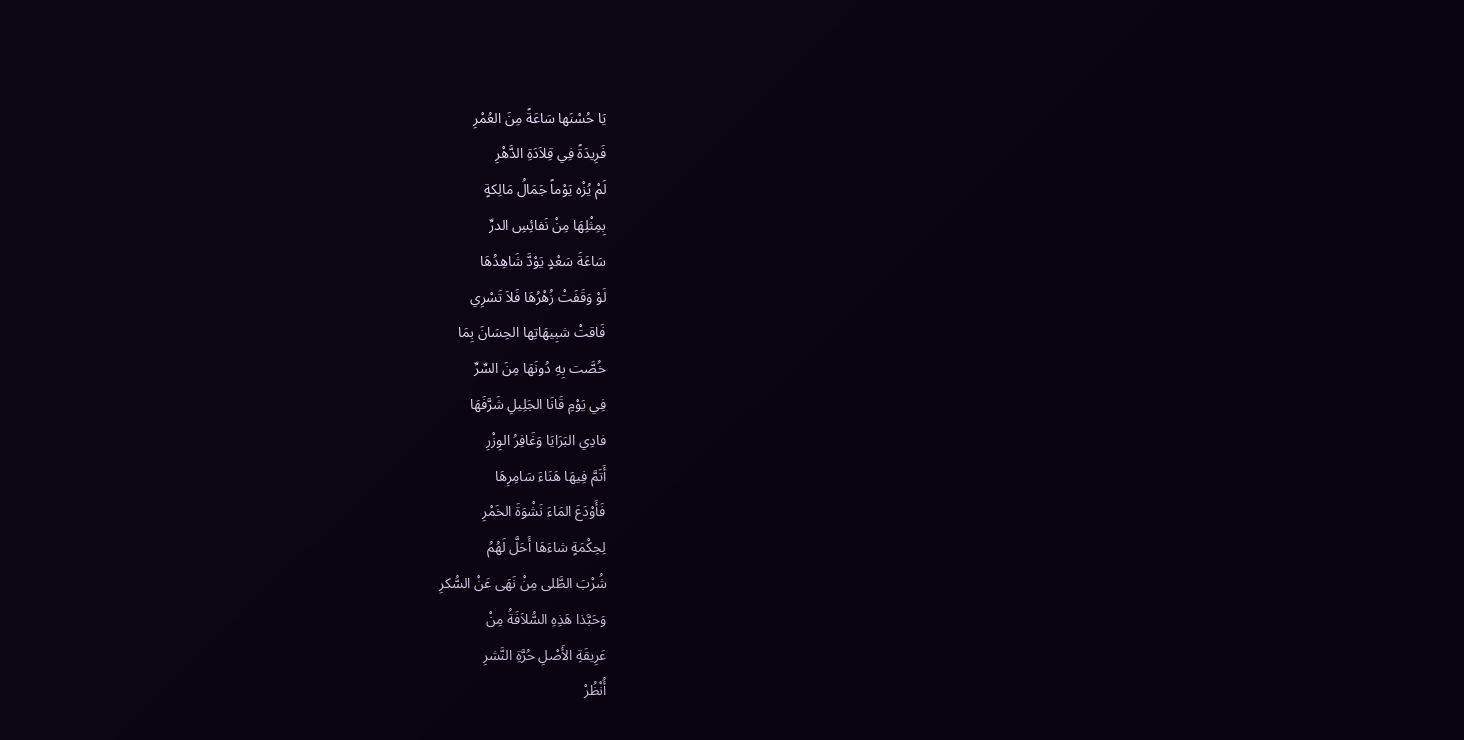يَا حُسْنَها سَاعَةً مِنَ العُمْرِ
فَرِيدَةً فِي قِلاَدَةِ الدَّهْرِ
لَمْ يُزْه يَوْماً جَمَالُ مَالِكةٍ
بِمِثْلِهَا مِنْ نَفائِسِ الدرِّ
سَاعَةَ سَعْدٍ يَوْدَّ شَاهِدُهَا
لَوْ وَقَفَتْ زُهْرُهَا فَلاَ تَسْرِي
فَاقتْ شبِيهَاتِها الحِسَانَ بِمَا
خُصَّت بِهِ دُونَهَا مِنَ السِّرِّ
فِي يَوْمِ قَانَا الجَلِيلِ شَرَّفَهَا
فادِي البَرَايَا وَغَافِرُ الوِزْرِ
أَتَمَّ فِيهَا هَنَاءَ سَامِرِهَا
فَأَوْدَعَ المَاءَ نَشْوَةَ الخَمْرِ
لِحِكْمَةٍ شاءَهَا أَحَلَّ لَهُمُ
شُرْبَ الطَّلى مِنْ نَهَى عَنْ السُّكرِ
وَحَبَّذا هَذِهِ السُّلاَفَةُ مِنْ
عَرِيقَةِ الأَصْلِ حُرَّةِ النَّشرِ
أُنْظُرْ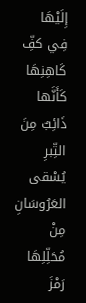إِلَيْهَا فِي كفِّ كَاهِنِهَا
كَأَنَّها ذَائِبٌ مِنَ التِّبرِ
يُسْقى العَرُوسَانِ مِنْ مُحَلِّلِهَا
رَمْزَ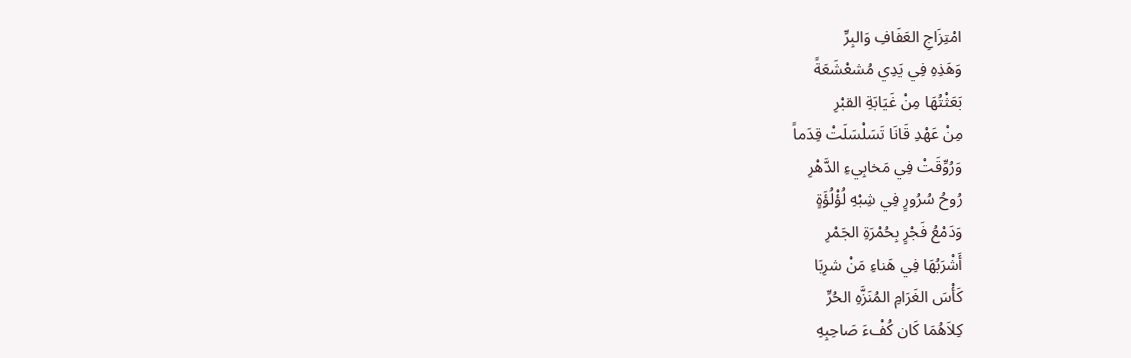امْتِزَاجِ العَفَافِ وَالبِرِّ
وَهَذِهِ فِي يَدِي مُشعْشَعَةً
بَعَثْتُهَا مِنْ غَيَابَةِ القبْرِ
مِنْ عَهْدِ قَانَا تَسَلْسَلَتْ قِدَماً
وَرُوِّقَتْ فِي مَخابِيءِ الدَّهْرِ
رُوحُ سُرُورٍ فِي شِبْهِ لُؤْلُؤَةٍ
وَدَمْعُ فَجْرٍ بِحُمْرَةِ الجَمْرِ
أَشْرَبُهَا فِي هَناءِ مَنْ شرِبَا
كَأْسَ الغَرَامِ المُنَزَّهِ الحُرِّ
كِلاَهُمَا كَان كُفْءَ صَاحِبِهِ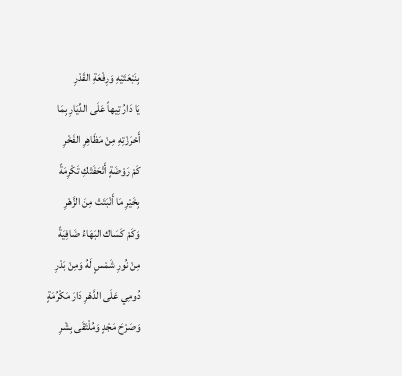بِنَبْعَتَيْهِ وَرِفْعَةِ القَدْرِ
يَا دَارُ تِيهاً عَلَى الدِّيَارِ بِمَا
أَحْرَزْتِهِ مِنْ مَظَاهِرِ الفَخْرِ
كَمْ رَوْضَةٍ أَتْحَفَتْكِ تَكْرِمَةً
بِخَيْرِ مَا أَنْبَتَتْ مِنَ الزَّهْرِ
وَكَمْ كَسَاك البَهَاءُ ضَافِيَةً
مِنْ نُورِ شَمْسٍ لَهُ وَمِنْ بَدْرِ
دُومِي عَلَى الدَّهْرِ دَارَ مَكْرُمَةٍ
وَصَرْحَ مَجْدٍ وَمُلْتَقَى بِشْرِ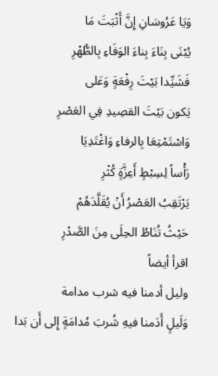وَيَا عَرُوسَانِ إِنَّ أَثْبَتَ مَا
يُبْنَى بِنَاءَ بِناءَ الوَفَاءِ بِالطُّهْرِ
فَشَيِّدا بَيْتَ رِفْعَةٍ وَعَلى
يَكون بَيْتَ القصِيدِ فِي العَصْرِ
وَاسْتَمْتِعَا بِالرفاءِ وَاغْتَدِيَا
رَأْساً لِسِبْطٍ أَعِزَّةٍ كُثْرِ
يَرْتَقِبُ العَصْرُ أَنْ يُقَلَّدَهُمْ
حَيْثُ تُنَاطُ الحِلَى مِنَ الصَّدْرِ
اقرأ أيضاً
وليل أدمنا فيه شرب مدامة
وَلَيلٍ أَدَمنا فيهِ شُربَ مُدامَةٍ إِلى أَن بَدا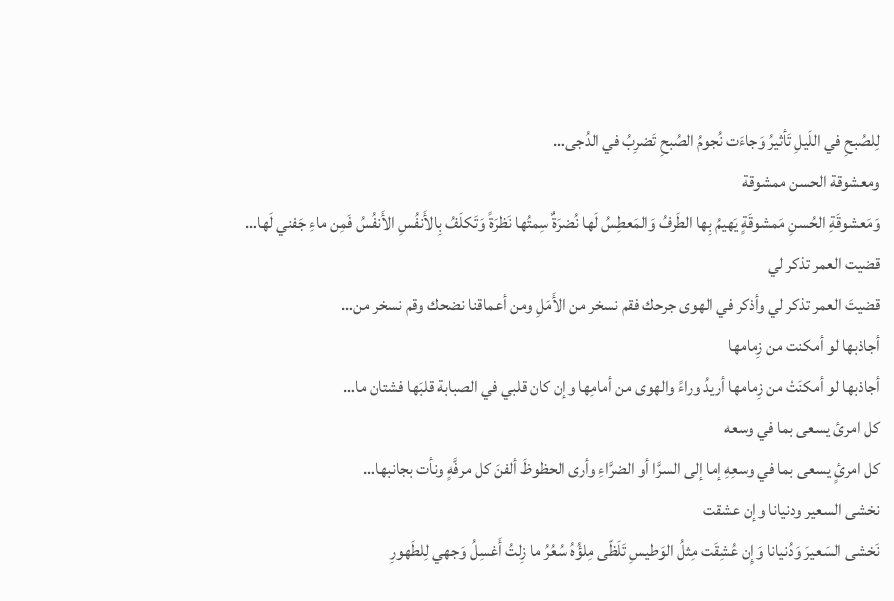لِلصُبحِ في اللَيلِ تَأثيرُ وَجاءَت نُجومُ الصُبحِ تَضرِبُ في الدُجى…
ومعشوقة الحسن ممشوقة
وَمَعشوقَةِ الحُسنِ مَمشوقَةٍ يَهيمُ بِها الطَرفُ وَالمَعطِسُ لَها نُضرَةٌ سِمتُها نَظرَةً وَتَكلَفُ بِالأَنفُسِ الأَنفُسُ فَمِن ماءِ جَفني لَها…
قضيت العمر تذكر لي
قضيتَ العمر تذكر لي وأذكر في الهوى جرحك فقم نسخر من الأَمَلِ ومن أعماقنا نضحك وقم نسخر من…
أجاذبها لو أمكنت من زِمامها
أجاذبها لو أمكنَتْ من زِمامها أريدُ وراءً والهوى من أمامِها وإن كان قلبي في الصبابة قلبَها فشتان ما…
كل امرئ يسعى بما في وسعه
كل امرئٍ يسعى بما في وسعِهِ إما إلى السرَّا أو الضرَّاءِ وأرى الحظوظَ ألفنَ كل مرفَّهٍ ونأت بجانبها…
نخشى السعير ودنيانا وإن عشقت
نَخشى السَعيرَ وَدُنيانا وَإِن عُشِقَت مِثلُ الوَطيسِ تَلَظّى مِلؤُهُ سُعُرُ ما زِلتُ أَغسِلُ وَجهي لِلطَهورِ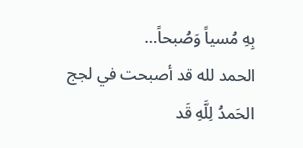بِهِ مُسياً وَصُبحاً…
الحمد لله قد أصبحت في لجج
الحَمدُ لِلَّهِ قَد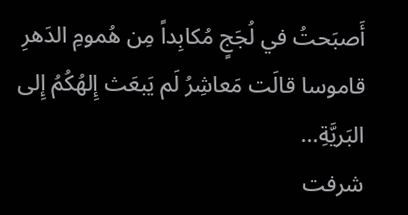أَصبَحتُ في لُجَجٍ مُكابِداً مِن هُمومِ الدَهرِ قاموسا قالَت مَعاشِرُ لَم يَبعَث إِلهُكُمُ إِلى البَريَّةِ…
شرفت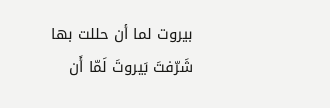بيروت لما أن حللت بها
شَرّفتَ بَيروتَ لَمّا أَن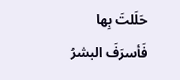حَلَلتَ بِها فَأسرَفَ البشرُ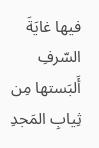فيها غايَةَ السّرفِ أَلبَستها مِن ثِيابِ المَجدِ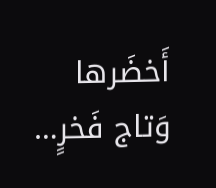أَخضَرها وَتاج فَخرٍ…